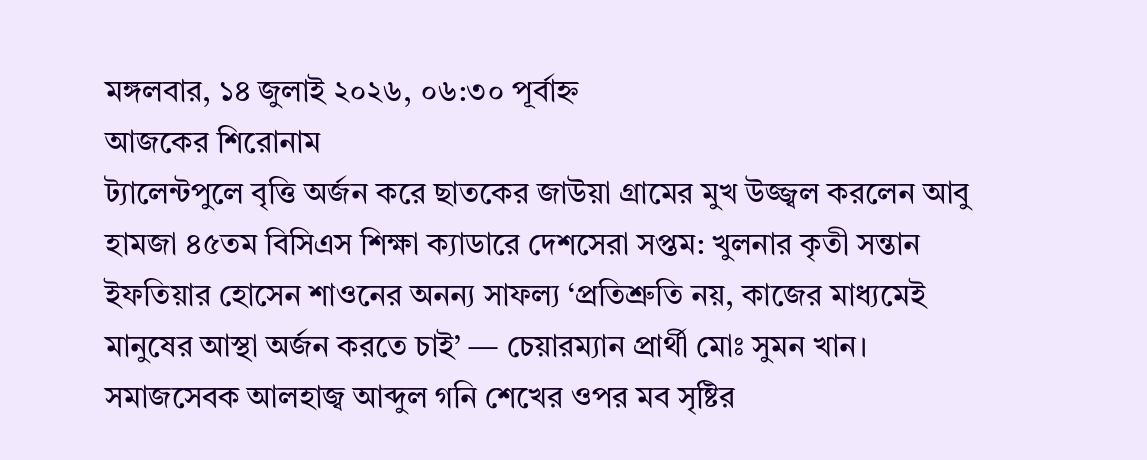মঙ্গলবার, ১৪ জুলাই ২০২৬, ০৬:৩০ পূর্বাহ্ন
আজকের শিরোনাম
ট্যালেন্টপুলে বৃত্তি অর্জন করে ছাতকের জাউয়া গ্রামের মুখ উজ্জ্বল করলেন আবু হামজা ৪৫তম বিসিএস শিক্ষা ক্যাডারে দেশসেরা সপ্তম: খুলনার কৃতী সন্তান ইফতিয়ার হোসেন শাওনের অনন্য সাফল্য ‘প্রতিশ্রুতি নয়, কাজের মাধ্যমেই মানুষের আস্থা অর্জন করতে চাই’ — চেয়ারম্যান প্রার্থী মোঃ সুমন খান। সমাজসেবক আলহাজ্ব আব্দুল গনি শেখের ওপর মব সৃষ্টির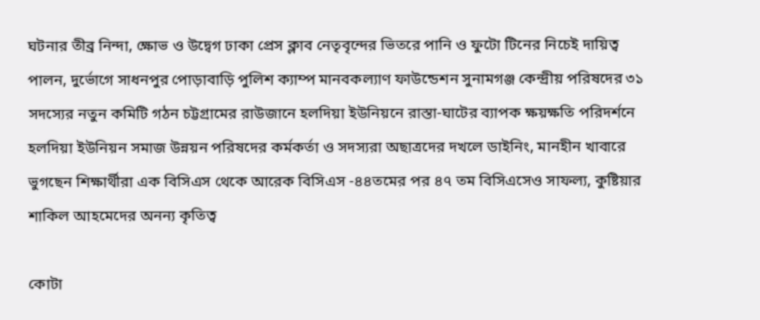ঘটনার তীব্র নিন্দা, ক্ষোভ ও উদ্বেগ ঢাকা প্রেস ক্লাব নেতৃবৃন্দের ভিতরে পানি ও ফুটো টিনের নিচেই দায়িত্ব পালন, দুর্ভোগে সাধনপুর পোড়াবাড়ি পুলিশ ক্যাম্প মানবকল্যাণ ফাউন্ডেশন সুনামগঞ্জ কেন্দ্রীয় পরিষদের ৩১ সদস্যের নতুন কমিটি গঠন চট্টগ্রামের রাউজানে হলদিয়া ইউনিয়নে রাস্তা-ঘাটের ব্যাপক ক্ষয়ক্ষতি পরিদর্শনে হলদিয়া ইউনিয়ন সমাজ উন্নয়ন পরিষদের কর্মকর্তা ও সদস্যরা অছাত্রদের দখলে ডাইনিং, মানহীন খাবারে ভুগছেন শিক্ষার্থীরা এক বিসিএস থেকে আরেক বিসিএস -৪৪তমের পর ৪৭ তম বিসিএসেও সাফল্য, কুষ্টিয়ার শাকিল আহমেদের অনন্য কৃতিত্ব

কোটা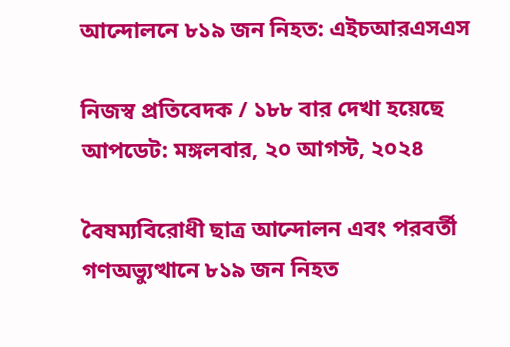আন্দোলনে ৮১৯ জন নিহত: এইচআরএসএস

নিজস্ব প্রতিবেদক / ১৮৮ বার দেখা হয়েছে
আপডেট: মঙ্গলবার, ২০ আগস্ট, ২০২৪

বৈষম্যবিরোধী ছাত্র আন্দোলন এবং পরবর্তী গণঅভ্যুত্থানে ৮১৯ জন নিহত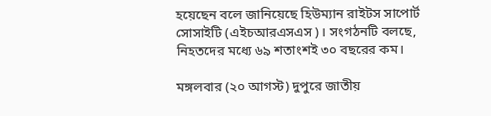হয়েছেন বলে জানিয়েছে হিউম্যান রাইটস সাপোর্ট সোসাইটি (এইচআরএসএস)। সংগঠনটি বলছে, নিহতদের মধ্যে ৬৯ শতাংশই ৩০ বছরের কম।

মঙ্গলবার (২০ আগস্ট) দুপুরে জাতীয়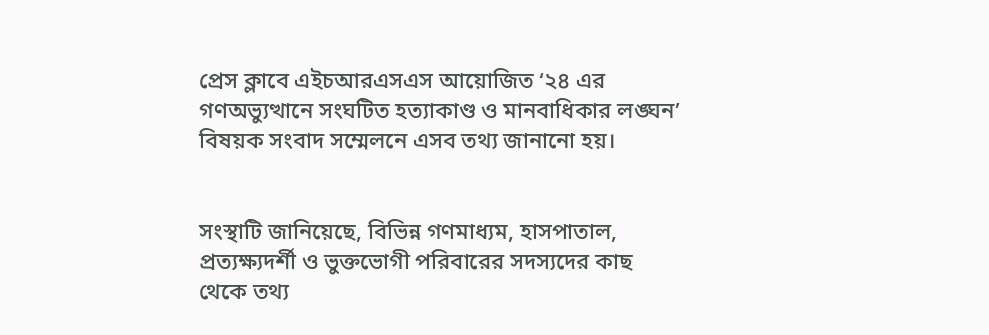প্রেস ক্লাবে এইচআরএসএস আয়োজিত ‘২৪ এর গণঅভ্যুত্থানে সংঘটিত হত্যাকাণ্ড ও মানবাধিকার লঙ্ঘন’ বিষয়ক সংবাদ সম্মেলনে এসব তথ্য জানানো হয়।


সংস্থাটি জানিয়েছে, বিভিন্ন গণমাধ্যম, হাসপাতাল, প্রত্যক্ষ্যদর্শী ও ভুক্তভোগী পরিবারের সদস্যদের কাছ থেকে তথ্য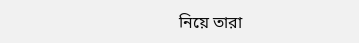নিয়ে তারা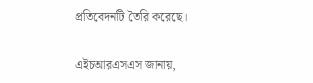প্রতিবেদনটি তৈরি করেছে।

এইচআরএসএস জানায়,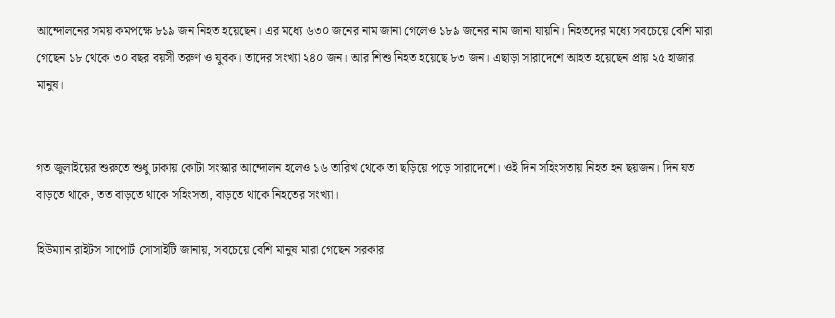আন্দোলনের সময় কমপক্ষে ৮১৯ জন নিহত হয়েছেন। এর মধ্যে ৬৩০ জনের নাম জানা গেলেও ১৮৯ জনের নাম জানা যায়নি। নিহতদের মধ্যে সবচেয়ে বেশি মারা গেছেন ১৮ থেকে ৩০ বছর বয়সী তরুণ ও যুবক। তাদের সংখ্যা ২৪০ জন। আর শিশু নিহত হয়েছে ৮৩ জন। এছাড়া সারাদেশে আহত হয়েছেন প্রায় ২৫ হাজার মানুষ।


গত জুলাইয়ের শুরুতে শুধু ঢাকায় কোটা সংস্কার আন্দোলন হলেও ১৬ তারিখ থেকে তা ছড়িয়ে পড়ে সারাদেশে। ওই দিন সহিংসতায় নিহত হন ছয়জন। দিন যত বাড়তে থাকে, তত বাড়তে থাকে সহিংসতা, বাড়তে থাকে নিহতের সংখ্যা।

হিউম্যান রাইটস সাপোর্ট সোসাইটি জানায়, সবচেয়ে বেশি মানুষ মারা গেছেন সরকার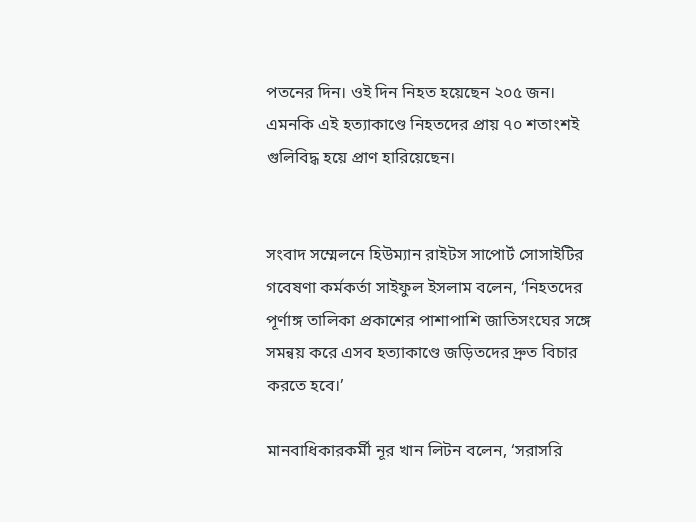পতনের দিন। ওই দিন নিহত হয়েছেন ২০৫ জন। এমনকি এই হত্যাকাণ্ডে নিহতদের প্রায় ৭০ শতাংশই গুলিবিদ্ধ হয়ে প্রাণ হারিয়েছেন।


সংবাদ সম্মেলনে হিউম্যান রাইটস সাপোর্ট সোসাইটির গবেষণা কর্মকর্তা সাইফুল ইসলাম বলেন, ‘নিহতদের পূর্ণাঙ্গ তালিকা প্রকাশের পাশাপাশি জাতিসংঘের সঙ্গে সমন্বয় করে এসব হত্যাকাণ্ডে জড়িতদের দ্রুত বিচার করতে হবে।’

মানবাধিকারকর্মী নূর খান লিটন বলেন, ‘সরাসরি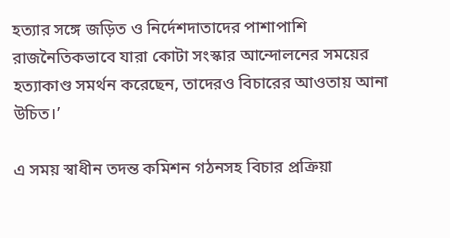হত্যার সঙ্গে জড়িত ও নির্দেশদাতাদের পাশাপাশি রাজনৈতিকভাবে যারা কোটা সংস্কার আন্দোলনের সময়ের হত্যাকাণ্ড সমর্থন করেছেন, তাদেরও বিচারের আওতায় আনা উচিত।’

এ সময় স্বাধীন তদন্ত কমিশন গঠনসহ বিচার প্রক্রিয়া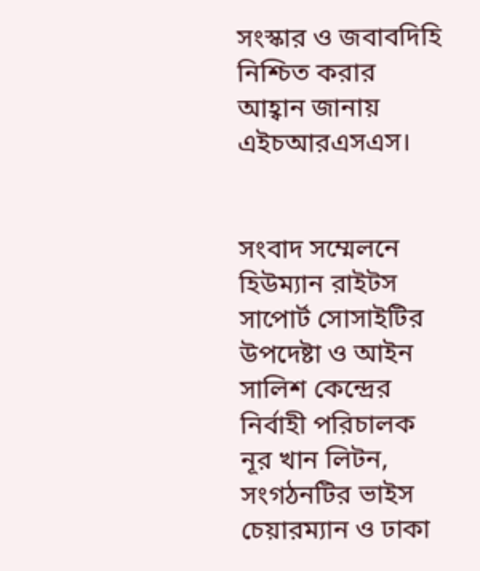সংস্কার ও জবাবদিহি নিশ্চিত করার আহ্বান জানায় এইচআরএসএস।


সংবাদ সম্মেলনে হিউম্যান রাইটস সাপোর্ট সোসাইটির উপদেষ্টা ও আইন সালিশ কেন্দ্রের নির্বাহী পরিচালক নূর খান লিটন, সংগঠনটির ভাইস চেয়ারম্যান ও ঢাকা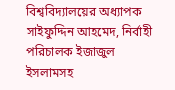বিশ্ববিদ্যালয়ের অধ্যাপক সাইফুদ্দিন আহমেদ, নির্বাহী পরিচালক ইজাজুল ইসলামসহ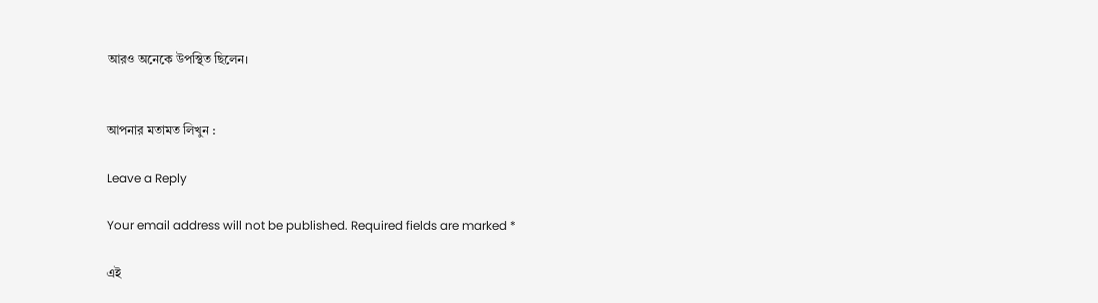আরও অনেকে উপস্থিত ছিলেন।


আপনার মতামত লিখুন :

Leave a Reply

Your email address will not be published. Required fields are marked *

এই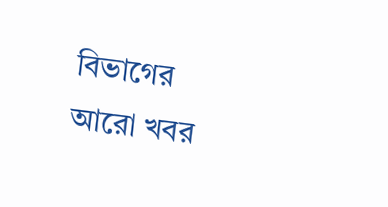বিভাগের আরো খবর